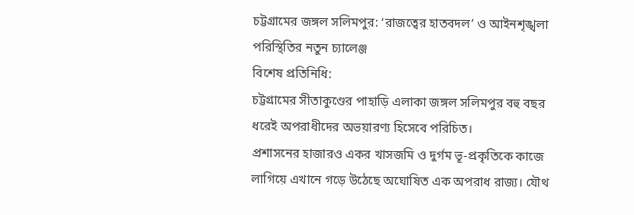চট্টগ্রামের জঙ্গল সলিমপুর: ‘রাজত্বের হাতবদল’ ও আইনশৃঙ্খলা পরিস্থিতির নতুন চ্যালেঞ্জ
বিশেষ প্রতিনিধি:
চট্টগ্রামের সীতাকুণ্ডের পাহাড়ি এলাকা জঙ্গল সলিমপুর বহু বছর ধরেই অপরাধীদের অভয়ারণ্য হিসেবে পরিচিত।
প্রশাসনের হাজারও একর খাসজমি ও দুর্গম ভূ-প্রকৃতিকে কাজে লাগিয়ে এখানে গড়ে উঠেছে অঘোষিত এক অপরাধ রাজ্য। যৌথ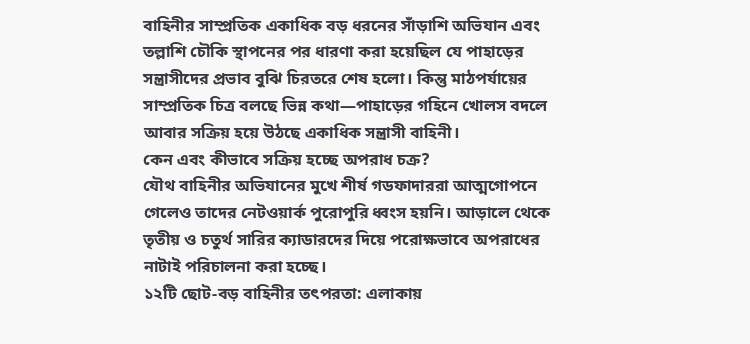বাহিনীর সাম্প্রতিক একাধিক বড় ধরনের সাঁড়াশি অভিযান এবং তল্লাশি চৌকি স্থাপনের পর ধারণা করা হয়েছিল যে পাহাড়ের সন্ত্রাসীদের প্রভাব বুঝি চিরতরে শেষ হলো। কিন্তু মাঠপর্যায়ের সাম্প্রতিক চিত্র বলছে ভিন্ন কথা—পাহাড়ের গহিনে খোলস বদলে আবার সক্রিয় হয়ে উঠছে একাধিক সন্ত্রাসী বাহিনী।
কেন এবং কীভাবে সক্রিয় হচ্ছে অপরাধ চক্র?
যৌথ বাহিনীর অভিযানের মুখে শীর্ষ গডফাদাররা আত্মগোপনে গেলেও তাদের নেটওয়ার্ক পুরোপুরি ধ্বংস হয়নি। আড়ালে থেকে তৃতীয় ও চতুর্থ সারির ক্যাডারদের দিয়ে পরোক্ষভাবে অপরাধের নাটাই পরিচালনা করা হচ্ছে।
১২টি ছোট-বড় বাহিনীর তৎপরতা: এলাকায়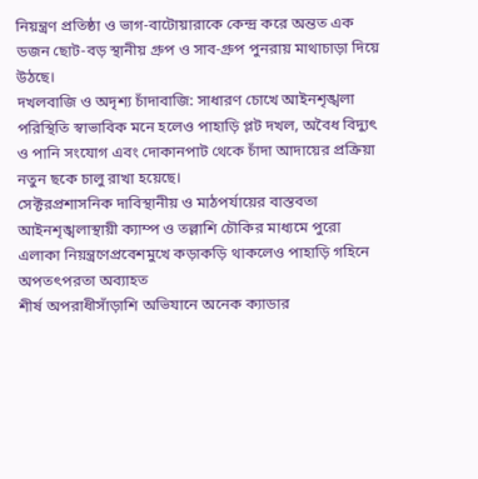নিয়ন্ত্রণ প্রতিষ্ঠা ও ভাগ-বাটোয়ারাকে কেন্দ্র করে অন্তত এক ডজন ছোট-বড় স্থানীয় গ্রুপ ও সাব-গ্রুপ পুনরায় মাথাচাড়া দিয়ে উঠছে।
দখলবাজি ও অদৃশ্য চাঁদাবাজি: সাধারণ চোখে আইনশৃঙ্খলা পরিস্থিতি স্বাভাবিক মনে হলেও পাহাড়ি প্লট দখল, অবৈধ বিদ্যুৎ ও পানি সংযোগ এবং দোকানপাট থেকে চাঁদা আদায়ের প্রক্রিয়া নতুন ছকে চালু রাখা হয়েছে।
সেক্টরপ্রশাসনিক দাবিস্থানীয় ও মাঠপর্যায়ের বাস্তবতা
আইনশৃঙ্খলাস্থায়ী ক্যাম্প ও তল্লাশি চৌকির মাধ্যমে পুরো এলাকা নিয়ন্ত্রণেপ্রবেশমুখে কড়াকড়ি থাকলেও পাহাড়ি গহিনে অপতৎপরতা অব্যাহত
শীর্ষ অপরাধীসাঁড়াশি অভিযানে অনেক ক্যাডার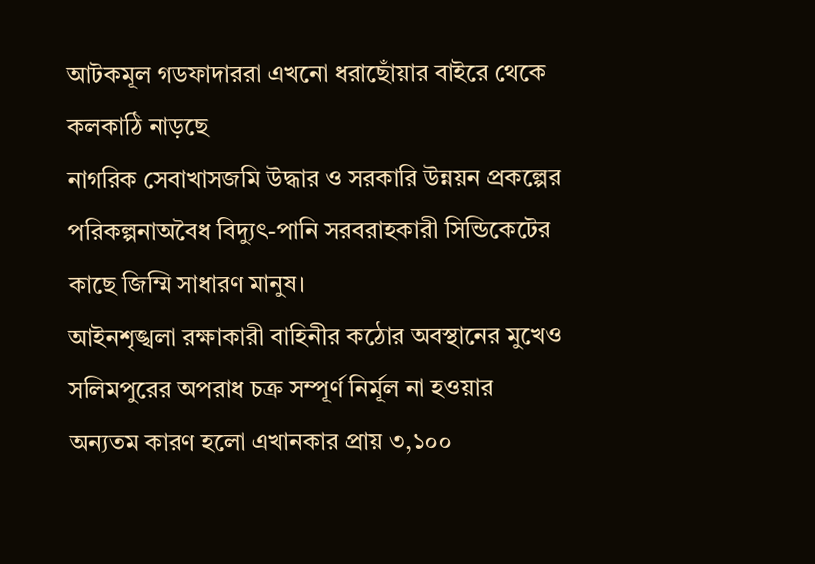আটকমূল গডফাদাররা এখনো ধরাছোঁয়ার বাইরে থেকে কলকাঠি নাড়ছে
নাগরিক সেবাখাসজমি উদ্ধার ও সরকারি উন্নয়ন প্রকল্পের পরিকল্পনাঅবৈধ বিদ্যুৎ-পানি সরবরাহকারী সিন্ডিকেটের কাছে জিম্মি সাধারণ মানুষ।
আইনশৃঙ্খলা রক্ষাকারী বাহিনীর কঠোর অবস্থানের মুখেও সলিমপুরের অপরাধ চক্র সম্পূর্ণ নির্মূল না হওয়ার অন্যতম কারণ হলো এখানকার প্রায় ৩,১০০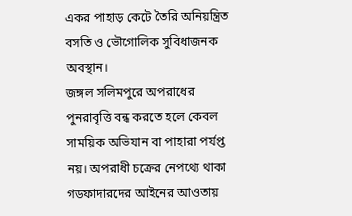একর পাহাড় কেটে তৈরি অনিয়ন্ত্রিত বসতি ও ভৌগোলিক সুবিধাজনক অবস্থান।
জঙ্গল সলিমপুরে অপরাধের পুনরাবৃত্তি বন্ধ করতে হলে কেবল সাময়িক অভিযান বা পাহারা পর্যপ্ত নয়। অপরাধী চক্রের নেপথ্যে থাকা গডফাদারদের আইনের আওতায়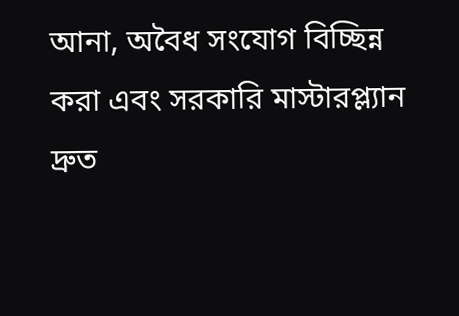আনা, অবৈধ সংযোগ বিচ্ছিন্ন করা এবং সরকারি মাস্টারপ্ল্যান দ্রুত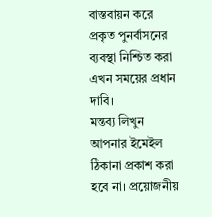বাস্তবায়ন করে প্রকৃত পুনর্বাসনের ব্যবস্থা নিশ্চিত করা এখন সময়ের প্রধান দাবি।
মন্তব্য লিখুন
আপনার ইমেইল ঠিকানা প্রকাশ করা হবে না। প্রয়োজনীয়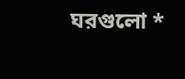ঘরগুলো *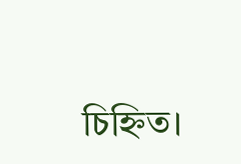চিহ্নিত।